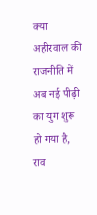क्या अहीरवाल की राजनीति में अब नई पीढ़ी का युग शुरू हो गया है, राव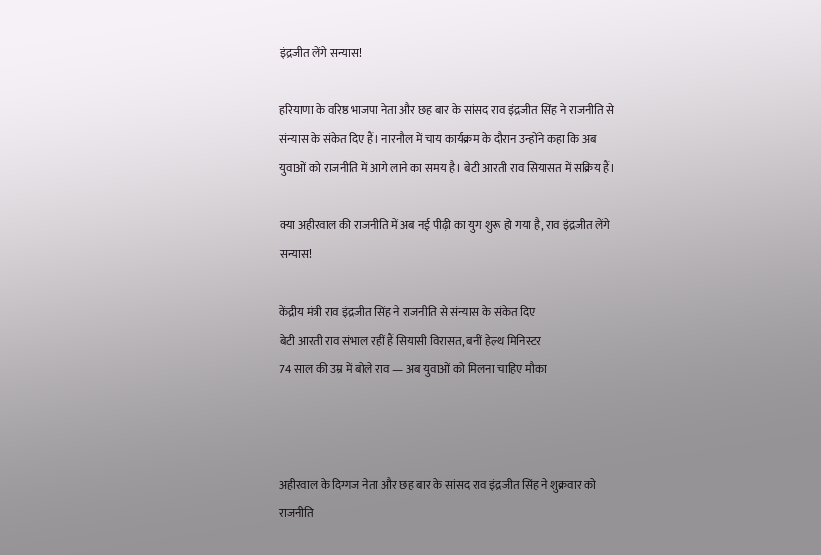इंद्रजीत लेंगे सन्‍यास!

हरियाणा के वरिष्ठ भाजपा नेता और छह बार के सांसद राव इंद्रजीत सिंह ने राजनीति से संन्यास के संकेत दिए हैं। नारनौल में चाय कार्यक्रम के दौरान उन्होंने कहा कि अब युवाओं को राजनीति में आगे लाने का समय है। बेटी आरती राव सियासत में सक्रिय हैं।

क्या अहीरवाल की राजनीति में अब नई पीढ़ी का युग शुरू हो गया है, राव इंद्रजीत लेंगे सन्‍यास!

केंद्रीय मंत्री राव इंद्रजीत सिंह ने राजनीति से संन्यास के संकेत दिए
बेटी आरती राव संभाल रहीं हैं सियासी विरासत, बनीं हेल्थ मिनिस्टर
74 साल की उम्र में बोले राव — अब युवाओं को मिलना चाहिए मौका



अहीरवाल के दिग्गज नेता और छह बार के सांसद राव इंद्रजीत सिंह ने शुक्रवार को राजनीति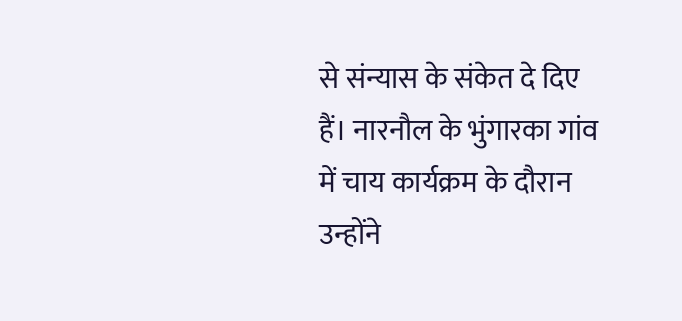से संन्यास के संकेत दे दिए हैं। नारनौल के भुंगारका गांव में चाय कार्यक्रम के दौरान उन्होंने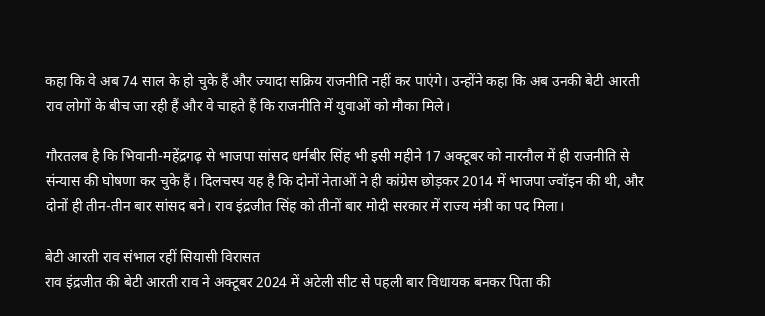कहा कि वे अब 74 साल के हो चुके हैं और ज्यादा सक्रिय राजनीति नहीं कर पाएंगे। उन्होंने कहा कि अब उनकी बेटी आरती राव लोगों के बीच जा रही हैं और वे चाहते हैं कि राजनीति में युवाओं को मौका मिले।

गौरतलब है कि भिवानी-महेंद्रगढ़ से भाजपा सांसद धर्मबीर सिंह भी इसी महीने 17 अक्टूबर को नारनौल में ही राजनीति से संन्यास की घोषणा कर चुके हैं। दिलचस्प यह है कि दोनों नेताओं ने ही कांग्रेस छोड़कर 2014 में भाजपा ज्वॉइन की थी, और दोनों ही तीन-तीन बार सांसद बने। राव इंद्रजीत सिंह को तीनों बार मोदी सरकार में राज्य मंत्री का पद मिला।

बेटी आरती राव संभाल रहीं सियासी विरासत
राव इंद्रजीत की बेटी आरती राव ने अक्टूबर 2024 में अटेली सीट से पहली बार विधायक बनकर पिता की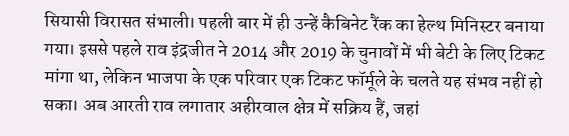सियासी विरासत संभाली। पहली बार में ही उन्हें कैबिनेट रैंक का हेल्थ मिनिस्टर बनाया गया। इससे पहले राव इंद्रजीत ने 2014 और 2019 के चुनावों में भी बेटी के लिए टिकट मांगा था, लेकिन भाजपा के एक परिवार एक टिकट फॉर्मूले के चलते यह संभव नहीं हो सका। अब आरती राव लगातार अहीरवाल क्षेत्र में सक्रिय हैं, जहां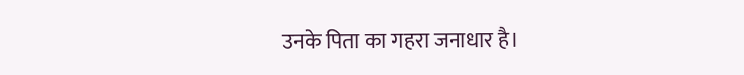उनके पिता का गहरा जनाधार है।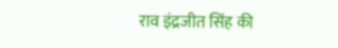राव इंद्रजीत सिंह की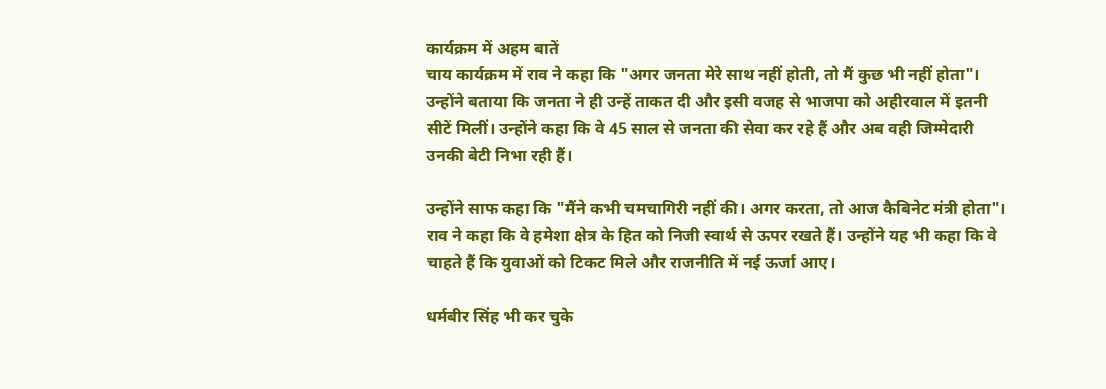कार्यक्रम में अहम बातें
चाय कार्यक्रम में राव ने कहा कि "अगर जनता मेरे साथ नहीं होती, तो मैं कुछ भी नहीं होता"। उन्होंने बताया कि जनता ने ही उन्हें ताकत दी और इसी वजह से भाजपा को अहीरवाल में इतनी सीटें मिलीं। उन्होंने कहा कि वे 45 साल से जनता की सेवा कर रहे हैं और अब वही जिम्मेदारी उनकी बेटी निभा रही हैं।

उन्होंने साफ कहा कि "मैंने कभी चमचागिरी नहीं की। अगर करता, तो आज कैबिनेट मंत्री होता"। राव ने कहा कि वे हमेशा क्षेत्र के हित को निजी स्वार्थ से ऊपर रखते हैं। उन्होंने यह भी कहा कि वे चाहते हैं कि युवाओं को टिकट मिले और राजनीति में नई ऊर्जा आए।

धर्मबीर सिंह भी कर चुके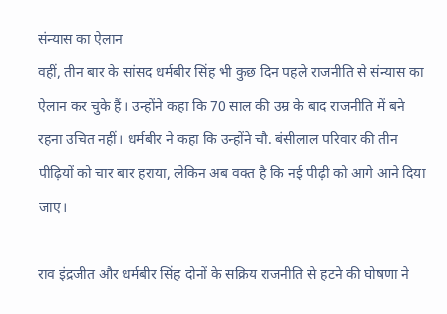संन्यास का ऐलान
वहीं, तीन बार के सांसद धर्मबीर सिंह भी कुछ दिन पहले राजनीति से संन्यास का ऐलान कर चुके हैं। उन्होंने कहा कि 70 साल की उम्र के बाद राजनीति में बने रहना उचित नहीं। धर्मबीर ने कहा कि उन्होंने चौ. बंसीलाल परिवार की तीन पीढ़ियों को चार बार हराया, लेकिन अब वक्त है कि नई पीढ़ी को आगे आने दिया जाए।

राव इंद्रजीत और धर्मबीर सिंह दोनों के सक्रिय राजनीति से हटने की घोषणा ने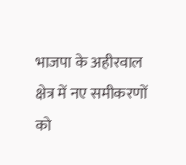भाजपा के अहीरवाल क्षेत्र में नए समीकरणों को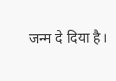जन्म दे दिया है।